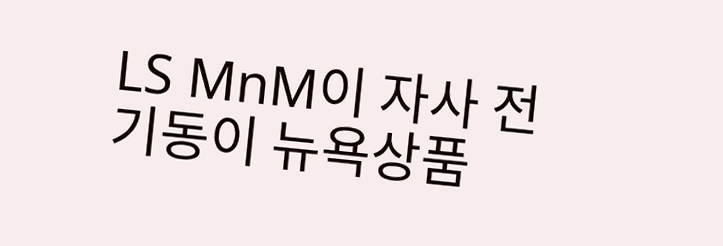LS MnM이 자사 전기동이 뉴욕상품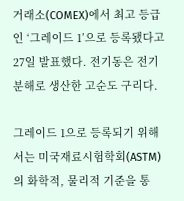거래소(COMEX)에서 최고 등급인 ‘그레이드 1’으로 등록됐다고 27일 발표했다. 전기동은 전기 분해로 생산한 고순도 구리다.

그레이드 1으로 등록되기 위해서는 미국재료시험학회(ASTM)의 화학적, 물리적 기준을 통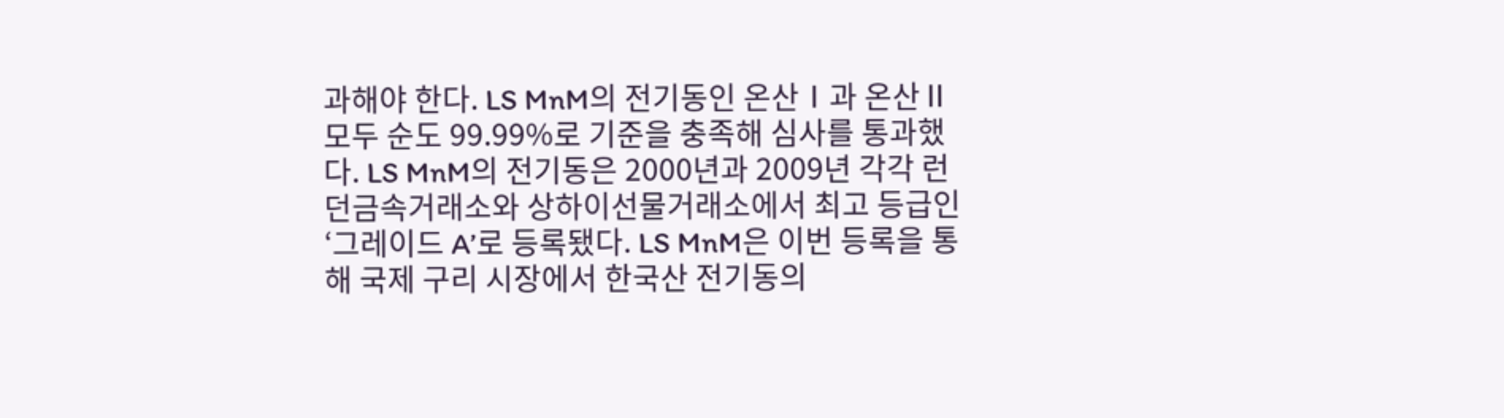과해야 한다. LS MnM의 전기동인 온산Ⅰ과 온산Ⅱ 모두 순도 99.99%로 기준을 충족해 심사를 통과했다. LS MnM의 전기동은 2000년과 2009년 각각 런던금속거래소와 상하이선물거래소에서 최고 등급인 ‘그레이드 A’로 등록됐다. LS MnM은 이번 등록을 통해 국제 구리 시장에서 한국산 전기동의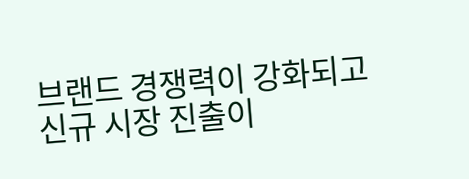브랜드 경쟁력이 강화되고 신규 시장 진출이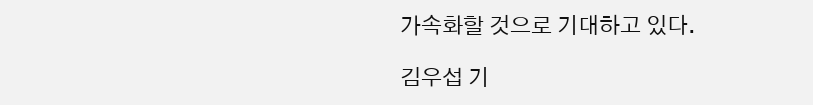가속화할 것으로 기대하고 있다.

김우섭 기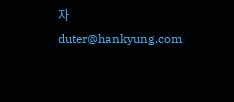자 duter@hankyung.com